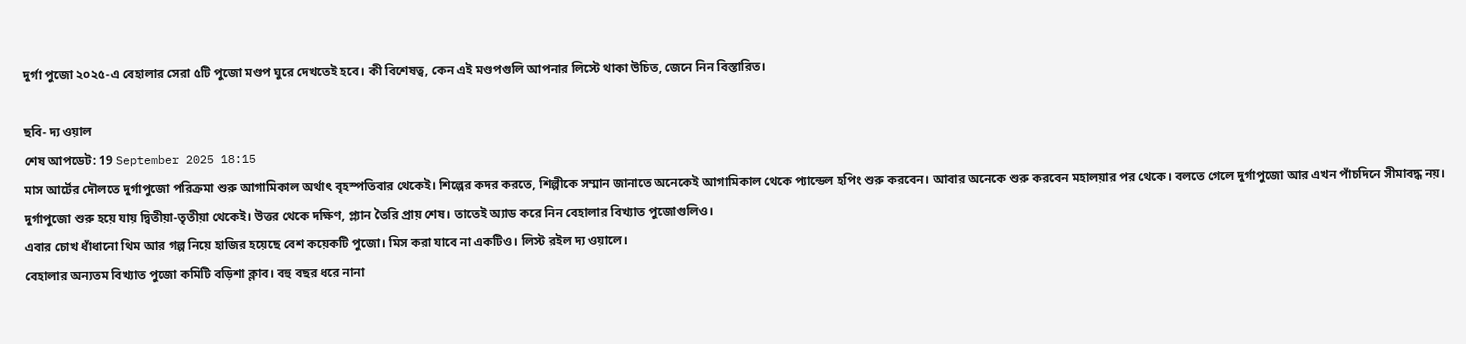দুর্গা পুজো ২০২৫-এ বেহালার সেরা ৫টি পুজো মণ্ডপ ঘুরে দেখতেই হবে। কী বিশেষত্ব, কেন এই মণ্ডপগুলি আপনার লিস্টে থাকা উচিত, জেনে নিন বিস্তারিত।

ছবি- দ্য ওয়াল
শেষ আপডেট: 19 September 2025 18:15
মাস আর্টের দৌলতে দুর্গাপুজো পরিক্রমা শুরু আগামিকাল অর্থাৎ বৃহস্পতিবার থেকেই। শিল্পের কদর করতে, শিল্পীকে সম্মান জানাতে অনেকেই আগামিকাল থেকে প্যান্ডেল হপিং শুরু করবেন। আবার অনেকে শুরু করবেন মহালয়ার পর থেকে। বলতে গেলে দুর্গাপুজো আর এখন পাঁচদিনে সীমাবদ্ধ নয়। দুর্গাপুজো শুরু হয়ে যায় দ্বিতীয়া-তৃতীয়া থেকেই। উত্তর থেকে দক্ষিণ, প্ল্যান তৈরি প্রায় শেষ। তাতেই অ্যাড করে নিন বেহালার বিখ্যাত পুজোগুলিও।
এবার চোখ ধাঁধানো থিম আর গল্প নিয়ে হাজির হয়েছে বেশ কয়েকটি পুজো। মিস করা যাবে না একটিও। লিস্ট রইল দ্য ওয়ালে।
বেহালার অন্যতম বিখ্যাত পুজো কমিটি বড়িশা ক্লাব। বহু বছর ধরে নানা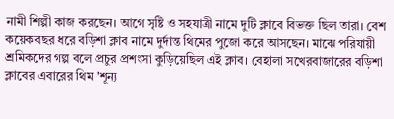নামী শিল্পী কাজ করছেন। আগে সৃষ্টি ও সহযাত্রী নামে দুটি ক্লাবে বিভক্ত ছিল তারা। বেশ কয়েকবছর ধরে বড়িশা ক্লাব নামে দুর্দান্ত থিমের পুজো করে আসছেন। মাঝে পরিযায়ী শ্রমিকদের গল্প বলে প্রচুর প্রশংসা কুড়িয়েছিল এই ক্লাব। বেহালা সখেরবাজারের বড়িশা ক্লাবের এবারের থিম 'শূন্য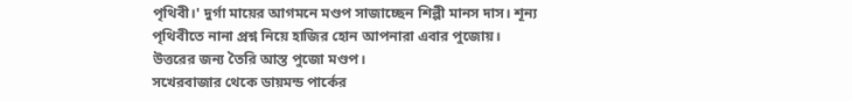পৃথিবী।' দুর্গা মায়ের আগমনে মণ্ডপ সাজাচ্ছেন শিল্পী মানস দাস। শূন্য পৃথিবীতে নানা প্রশ্ন নিয়ে হাজির হোন আপনারা এবার পুজোয়। উত্তরের জন্য তৈরি আস্ত পুজো মণ্ডপ।
সখেরবাজার থেকে ডায়মন্ড পার্কের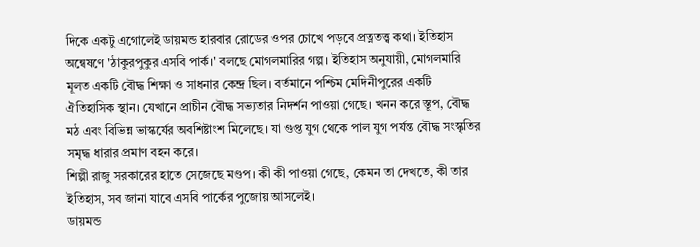দিকে একটু এগোলেই ডায়মন্ড হারবার রোডের ওপর চোখে পড়বে প্রত্নতত্ত্ব কথা। ইতিহাস অন্বেষণে 'ঠাকুরপুকুর এসবি পার্ক।' বলছে মোগলমারির গল্প। ইতিহাস অনুযায়ী, মোগলমারি মূলত একটি বৌদ্ধ শিক্ষা ও সাধনার কেন্দ্র ছিল। বর্তমানে পশ্চিম মেদিনীপুরের একটি ঐতিহাসিক স্থান। যেখানে প্রাচীন বৌদ্ধ সভ্যতার নিদর্শন পাওয়া গেছে। খনন করে স্তূপ, বৌদ্ধ মঠ এবং বিভিন্ন ভাস্কর্যের অবশিষ্টাংশ মিলেছে। যা গুপ্ত যুগ থেকে পাল যুগ পর্যন্ত বৌদ্ধ সংস্কৃতির সমৃদ্ধ ধারার প্রমাণ বহন করে।
শিল্পী রাজু সরকারের হাতে সেজেছে মণ্ডপ। কী কী পাওয়া গেছে, কেমন তা দেখতে, কী তার ইতিহাস, সব জানা যাবে এসবি পার্কের পুজোয় আসলেই।
ডায়মন্ড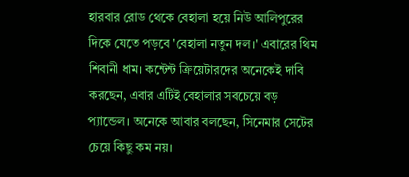হারবার রোড থেকে বেহালা হয়ে নিউ আলিপুরের দিকে যেতে পড়বে 'বেহালা নতুন দল।' এবারের থিম শিবানী ধাম। কন্টেন্ট ক্রিয়েটারদের অনেকেই দাবি করছেন, এবার এটিই বেহালার সবচেয়ে বড় প্যান্ডেল। অনেকে আবার বলছেন, সিনেমার সেটের চেয়ে কিছু কম নয়।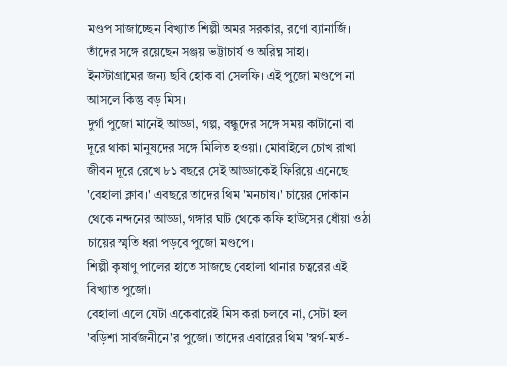মণ্ডপ সাজাচ্ছেন বিখ্যাত শিল্পী অমর সরকার, রণো ব্যানার্জি। তাঁদের সঙ্গে রয়েছেন সঞ্জয় ভট্টাচার্য ও অরিঘ্ন সাহা।
ইনস্টাগ্রামের জন্য ছবি হোক বা সেলফি। এই পুজো মণ্ডপে না আসলে কিন্তু বড় মিস।
দুর্গা পুজো মানেই আড্ডা, গল্প, বন্ধুদের সঙ্গে সময় কাটানো বা দূরে থাকা মানুষদের সঙ্গে মিলিত হওয়া। মোবাইলে চোখ রাখা জীবন দূরে রেখে ৮১ বছরে সেই আড্ডাকেই ফিরিয়ে এনেছে 'বেহালা ক্লাব।' এবছরে তাদের থিম 'মনচাষ।' চায়ের দোকান থেকে নন্দনের আড্ডা, গঙ্গার ঘাট থেকে কফি হাউসের ধোঁয়া ওঠা চায়ের স্মৃতি ধরা পড়বে পুজো মণ্ডপে।
শিল্পী কৃষাণু পালের হাতে সাজছে বেহালা থানার চত্বরের এই বিখ্যাত পুজো।
বেহালা এলে যেটা একেবারেই মিস করা চলবে না, সেটা হল 'বড়িশা সার্বজনীনে'র পুজো। তাদের এবারের থিম 'স্বর্গ-মর্ত-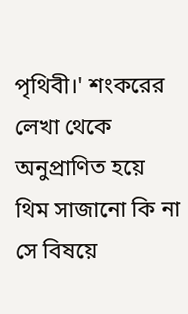পৃথিবী।' শংকরের লেখা থেকে অনুপ্রাণিত হয়ে থিম সাজানো কি না সে বিষয়ে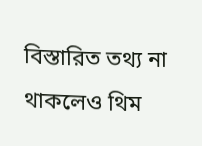বিস্তারিত তথ্য না থাকলেও থিম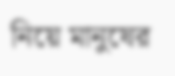নিয়ে মানুষের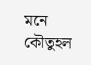মনে কৌতুহল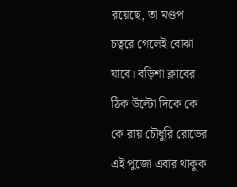রয়েছে, তা মণ্ডপ চত্বরে গেলেই বোঝা যাবে। বড়িশা ক্লাবের ঠিক উল্টো দিকে কে কে রায় চৌধুরি রোডের এই পুজো এবার থাকুক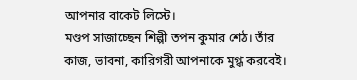আপনার বাকেট লিস্টে।
মণ্ডপ সাজাচ্ছেন শিল্পী তপন কুমার শেঠ। তাঁর কাজ, ভাবনা, কারিগরী আপনাকে মুগ্ধ করবেই।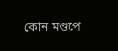কোন মণ্ডপে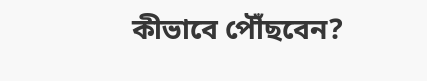কীভাবে পৌঁছবেন?